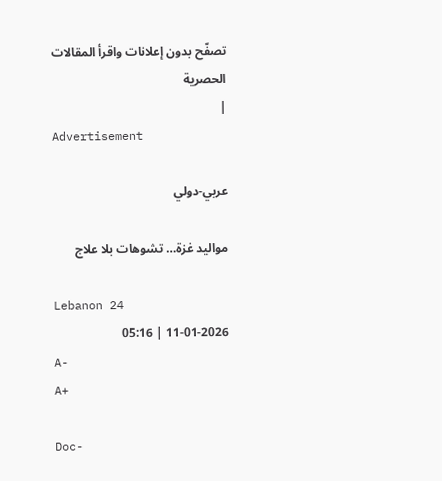تصفّح بدون إعلانات واقرأ المقالات الحصرية
|
Advertisement

عربي-دولي

مواليد غزة… تشوهات بلا علاج

Lebanon 24
11-01-2026 | 05:16
A-
A+

Doc-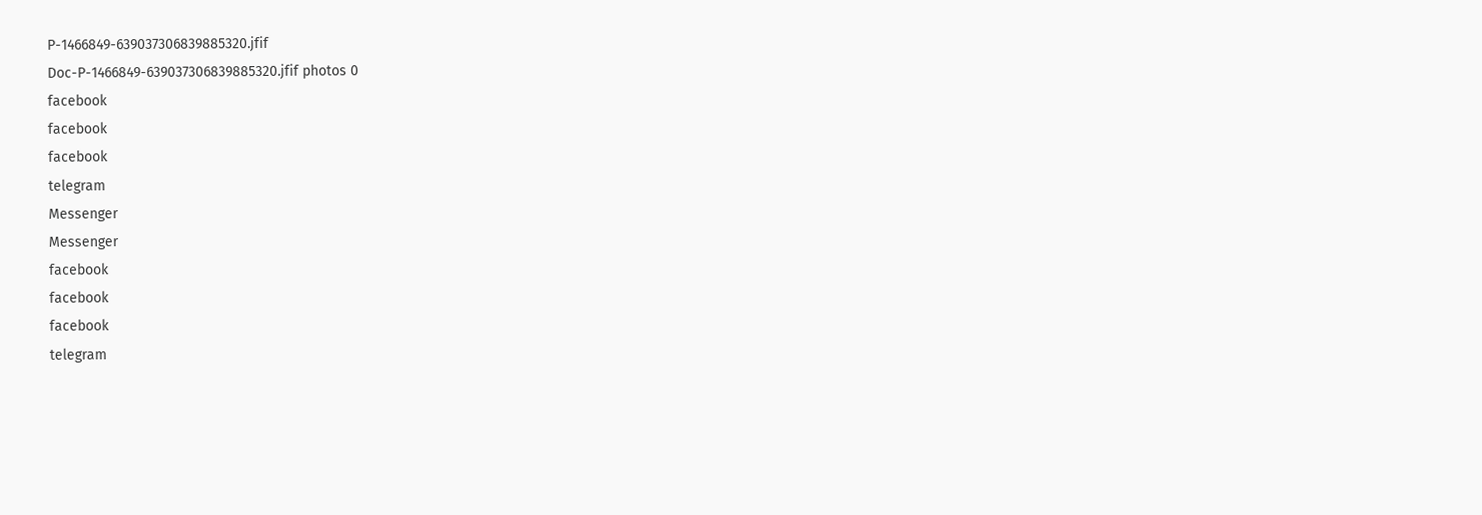P-1466849-639037306839885320.jfif
Doc-P-1466849-639037306839885320.jfif photos 0
facebook
facebook
facebook
telegram
Messenger
Messenger
facebook
facebook
facebook
telegram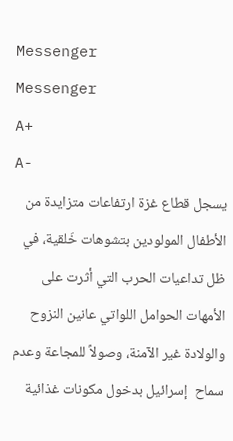Messenger
Messenger
A+
A-
يسجل قطاع غزة ارتفاعات متزايدة من الأطفال المولودين بتشوهات خَلقية، في ظل تداعيات الحرب التي أثرت على الأمهات الحوامل اللواتي عانين النزوح والولادة غير الآمنة، وصولاً للمجاعة وعدم سماح  إسرائيل بدخول مكونات غذائية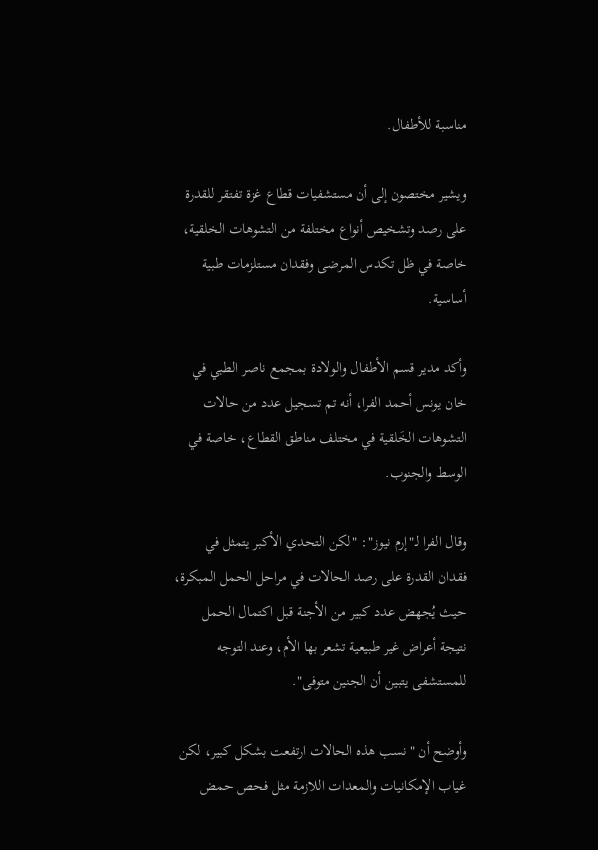مناسبة للأطفال.

ويشير مختصون إلى أن مستشفيات قطاع غزة تفتقر للقدرة على رصد وتشخيص أنواع مختلفة من التشوهات الخلقية، خاصة في ظل تكدس المرضى وفقدان مستلزمات طبية أساسية.

وأكد مدير قسم الأطفال والولادة بمجمع ناصر الطبي في خان يونس أحمد الفرا، أنه تم تسجيل عدد من حالات التشوهات الخَلقية في مختلف مناطق القطاع، خاصة في الوسط والجنوب.

وقال الفرا لـ"إرم نيوز": "لكن التحدي الأكبر يتمثل في فقدان القدرة على رصد الحالات في مراحل الحمل المبكرة، حيث يُجهض عدد كبير من الأجنة قبل اكتمال الحمل نتيجة أعراض غير طبيعية تشعر بها الأم، وعند التوجه للمستشفى يتبين أن الجنين متوفى".

وأوضح أن "نسب هذه الحالات ارتفعت بشكل كبير، لكن غياب الإمكانيات والمعدات اللازمة مثل فحص حمض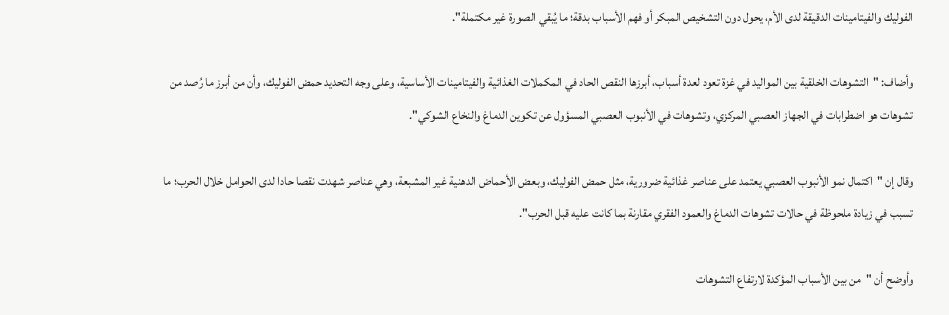الفوليك والفيتامينات الدقيقة لدى الأم، يحول دون التشخيص المبكر أو فهم الأسباب بدقة؛ ما يُبقي الصورة غير مكتملة".

وأضاف: "التشوهات الخلقية بين المواليد في غزة تعود لعدة أسباب، أبرزها النقص الحاد في المكملات الغذائية والفيتامينات الأساسية، وعلى وجه التحديد حمض الفوليك، وأن من أبرز ما رُصد من تشوهات هو اضطرابات في الجهاز العصبي المركزي، وتشوهات في الأنبوب العصبي المسؤول عن تكوين الدماغ والنخاع الشوكي".

وقال إن "اكتمال نمو الأنبوب العصبي يعتمد على عناصر غذائية ضرورية، مثل حمض الفوليك، وبعض الأحماض الدهنية غير المشبعة، وهي عناصر شهدت نقصا حادا لدى الحوامل خلال الحرب؛ ما تسبب في زيادة ملحوظة في حالات تشوهات الدماغ والعمود الفقري مقارنة بما كانت عليه قبل الحرب".

وأوضح أن "من بين الأسباب المؤكدة لارتفاع التشوهات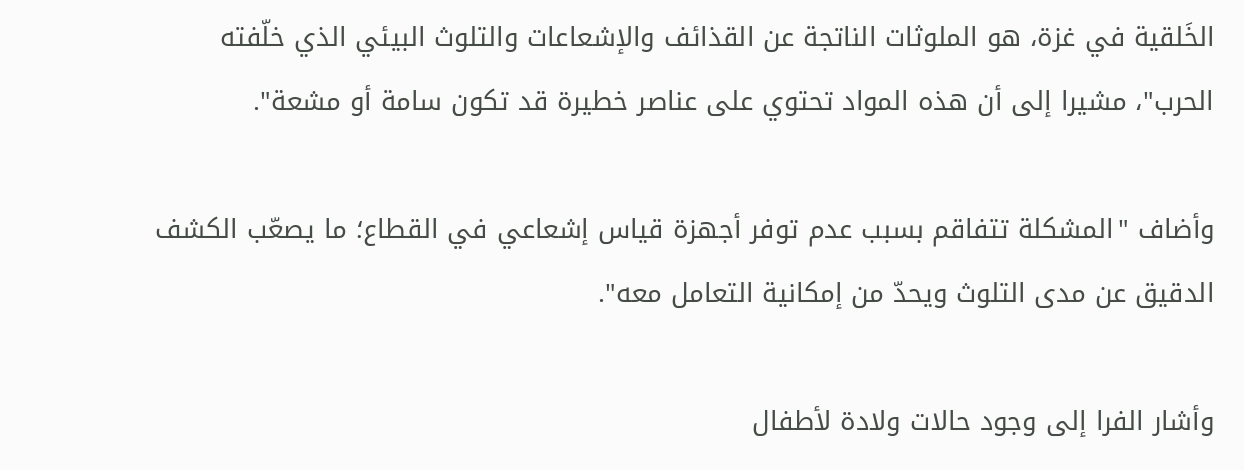الخَلقية في غزة، هو الملوثات الناتجة عن القذائف والإشعاعات والتلوث البيئي الذي خلّفته الحرب"، مشيرا إلى أن هذه المواد تحتوي على عناصر خطيرة قد تكون سامة أو مشعة".

وأضاف "المشكلة تتفاقم بسبب عدم توفر أجهزة قياس إشعاعي في القطاع؛ ما يصعّب الكشف الدقيق عن مدى التلوث ويحدّ من إمكانية التعامل معه".

وأشار الفرا إلى وجود حالات ولادة لأطفال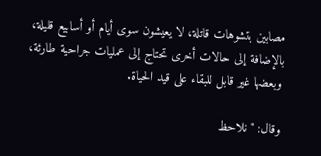مصابين بتشوهات قاتلة، لا يعيشون سوى أيام أو أسابيع قليلة، بالإضافة إلى حالات أخرى تحتاج إلى عمليات جراحية طارئة، وبعضها غير قابل للبقاء على قيد الحياة.

وقال: "نلاحظ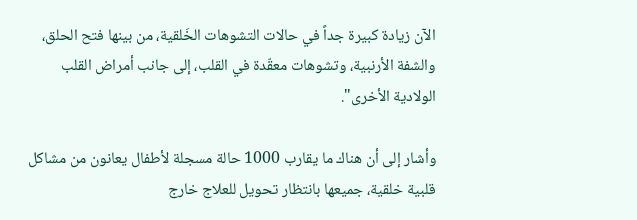الآن زيادة كبيرة جداً في حالات التشوهات الخَلقية، من بينها فتح الحلق، والشفة الأرنبية، وتشوهات معقّدة في القلب، إلى جانب أمراض القلب الولادية الأخرى".

وأشار إلى أن هناك ما يقارب 1000 حالة مسجلة لأطفال يعانون من مشاكل قلبية خلقية، جميعها بانتظار تحويل للعلاج خارج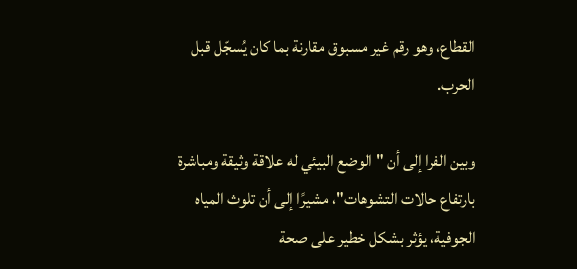القطاع، وهو رقم غير مسبوق مقارنة بما كان يُسجّل قبل الحرب.

وبين الفرا إلى أن "الوضع البيئي له علاقة وثيقة ومباشرة بارتفاع حالات التشوهات"، مشيرًا إلى أن تلوث المياه الجوفية، يؤثر بشكل خطير على صحة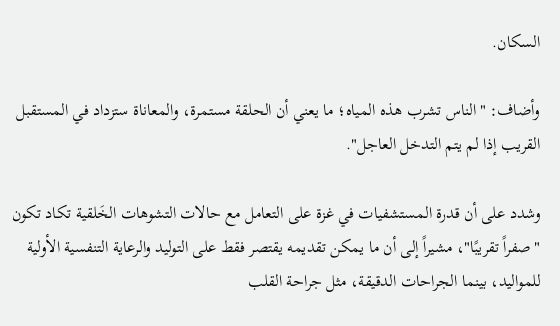السكان.

وأضاف: "الناس تشرب هذه المياه؛ ما يعني أن الحلقة مستمرة، والمعاناة ستزداد في المستقبل القريب إذا لم يتم التدخل العاجل".

وشدد على أن قدرة المستشفيات في غزة على التعامل مع حالات التشوهات الخَلقية تكاد تكون "صفراً تقريبًا"، مشيراً إلى أن ما يمكن تقديمه يقتصر فقط على التوليد والرعاية التنفسية الأولية للمواليد، بينما الجراحات الدقيقة، مثل جراحة القلب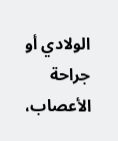الولادي أو جراحة الأعصاب،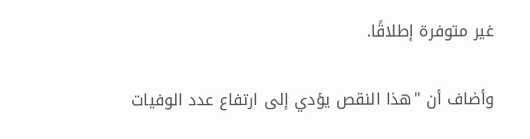غير متوفرة إطلاقًا.

وأضاف أن "هذا النقص يؤدي إلى ارتفاع عدد الوفيات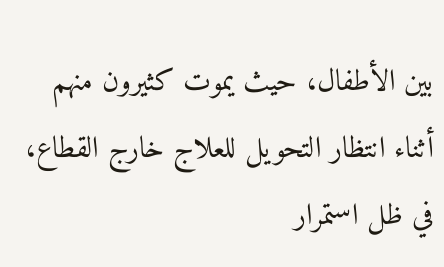بين الأطفال، حيث يموت كثيرون منهم أثناء انتظار التحويل للعلاج خارج القطاع، في ظل استمرار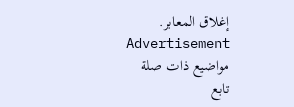إغلاق المعابر.
Advertisement
مواضيع ذات صلة
تابع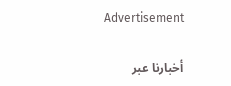Advertisement

أخبارنا عبر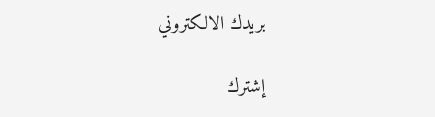بريدك الالكتروني

إشترك